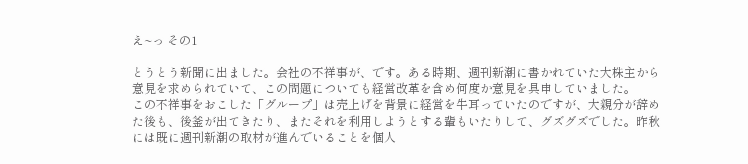え~っ その1

とうとう新聞に出ました。会社の不祥事が、です。ある時期、週刊新潮に書かれていた大株主から意見を求められていて、この問題についても経営改革を含め何度か意見を具申していました。
この不祥事をおこした「グループ」は売上げを背景に経営を牛耳っていたのですが、大親分が辞めた後も、後釜が出てきたり、またそれを利用しようとする輩もいたりして、グズグズでした。昨秋には既に週刊新潮の取材が進んでいることを個人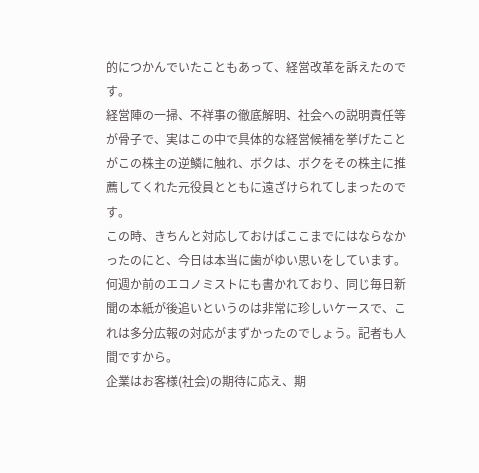的につかんでいたこともあって、経営改革を訴えたのです。
経営陣の一掃、不祥事の徹底解明、社会への説明責任等が骨子で、実はこの中で具体的な経営候補を挙げたことがこの株主の逆鱗に触れ、ボクは、ボクをその株主に推薦してくれた元役員とともに遠ざけられてしまったのです。
この時、きちんと対応しておけばここまでにはならなかったのにと、今日は本当に歯がゆい思いをしています。
何週か前のエコノミストにも書かれており、同じ毎日新聞の本紙が後追いというのは非常に珍しいケースで、これは多分広報の対応がまずかったのでしょう。記者も人間ですから。
企業はお客様(社会)の期待に応え、期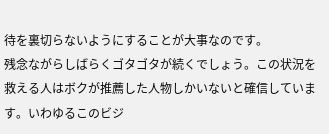待を裏切らないようにすることが大事なのです。
残念ながらしばらくゴタゴタが続くでしょう。この状況を救える人はボクが推薦した人物しかいないと確信しています。いわゆるこのビジ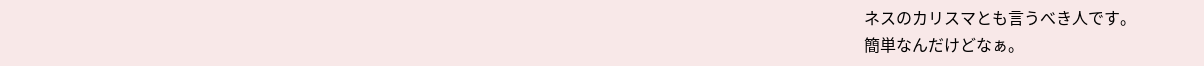ネスのカリスマとも言うべき人です。
簡単なんだけどなぁ。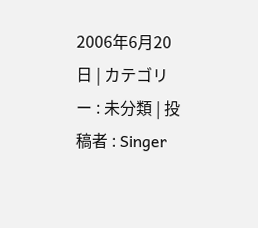2006年6月20日 | カテゴリー : 未分類 | 投稿者 : Singer